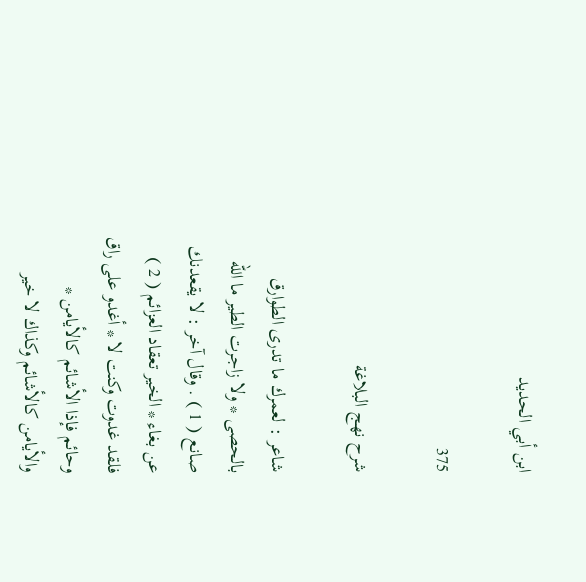ابن أبي الحديد

375

شرح نهج البلاغة

شاعر : لعمرك ما تدرى الطوارق بالحصى * ولا زاجرت الطير ما الله صانع ( 1 ) . وقال آخر : لا يقعدنك عن بغاء * الخير تعقاد العزائم ( 2 ) فلقد غدوت وكنت لا * أغدو على راق وحائم فإذا الأشائم كالأيامن * والأيامن كالأشائم وكذاك لا خير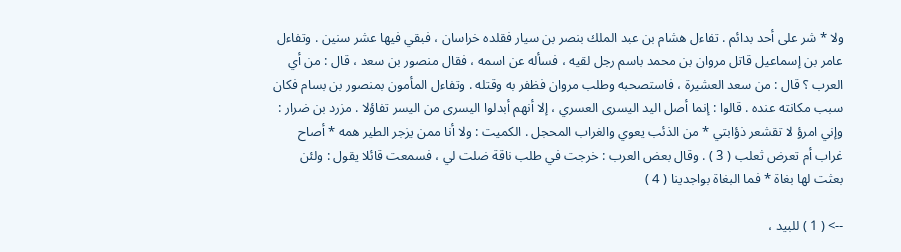ولا * شر على أحد بدائم . تفاءل هشام بن عبد الملك بنصر بن سيار فقلده خراسان ، فبقي فيها عشر سنين . وتفاءل عامر بن إسماعيل قاتل مروان بن محمد باسم رجل لقيه ، فسأله عن اسمه ، فقال منصور بن سعد ، قال : من أي العرب ؟ قال : من سعد العشيرة ، فاستصحبه وطلب مروان فظفر به وقتله . وتفاءل المأمون بمنصور بن بسام فكان سبب مكانته عنده . قالوا : إنما أصل اليد اليسرى العسري ، إلا أنهم أبدلوا اليسرى من اليسر تفاؤلا . مزرد بن ضرار : وإني امرؤ لا تقشعر ذؤابتي * من الذئب يعوي والغراب المحجل . الكميت : ولا أنا ممن يزجر الطير همه * أصاح غراب أم تعرض ثعلب ( 3 ) . وقال بعض العرب : خرجت في طلب ناقة ضلت لي ، فسمعت قائلا يقول : ولئن بعثت لها بغاة * فما البغاة بواجدينا ( 4 )

--> ( 1 ) للبيد ،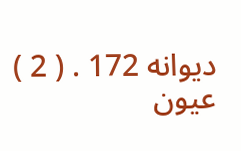ديوانه 172 . ( 2 ) عيون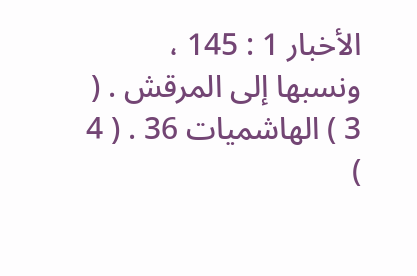الأخبار 1 : 145 ، ونسبها إلى المرقش . ( 3 ) الهاشميات 36 . ( 4 )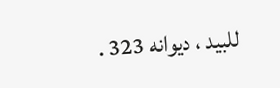للبيد ، ديوانه 323 .